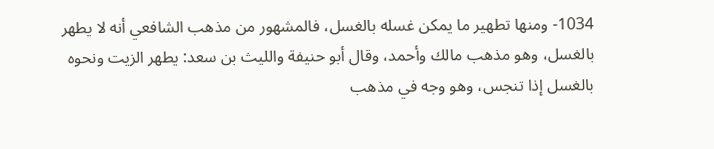1034- ومنها تطهير ما يمكن غسله بالغسل، فالمشهور من مذهب الشافعي أنه لا يطهر بالغسل، وهو مذهب مالك وأحمد، وقال أبو حنيفة والليث بن سعد: يطهر الزيت ونحوه بالغسل إذا تنجس، وهو وجه في مذهب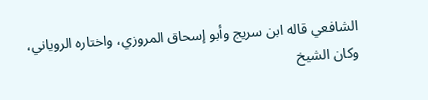الشافعي قاله ابن سريج وأبو إسحاق المروزي، واختاره الروياني، وكان الشيخ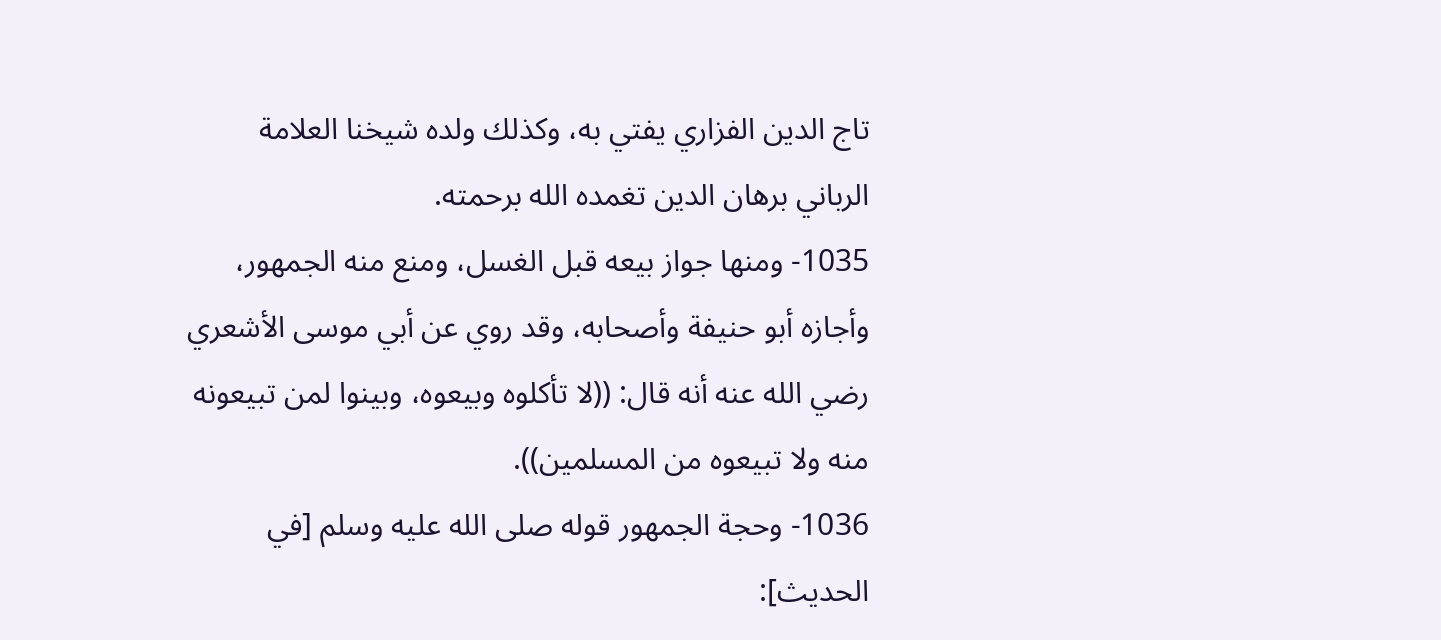تاج الدين الفزاري يفتي به، وكذلك ولده شيخنا العلامة الرباني برهان الدين تغمده الله برحمته.
1035- ومنها جواز بيعه قبل الغسل، ومنع منه الجمهور، وأجازه أبو حنيفة وأصحابه، وقد روي عن أبي موسى الأشعري رضي الله عنه أنه قال: ((لا تأكلوه وبيعوه، وبينوا لمن تبيعونه منه ولا تبيعوه من المسلمين)).
1036- وحجة الجمهور قوله صلى الله عليه وسلم [في الحديث]: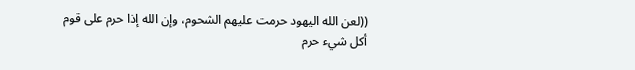((لعن الله اليهود حرمت عليهم الشحوم، وإن الله إذا حرم على قوم أكل شيء حرم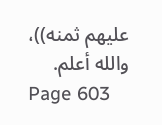عليهم ثمنه))، والله أعلم.
Page 603